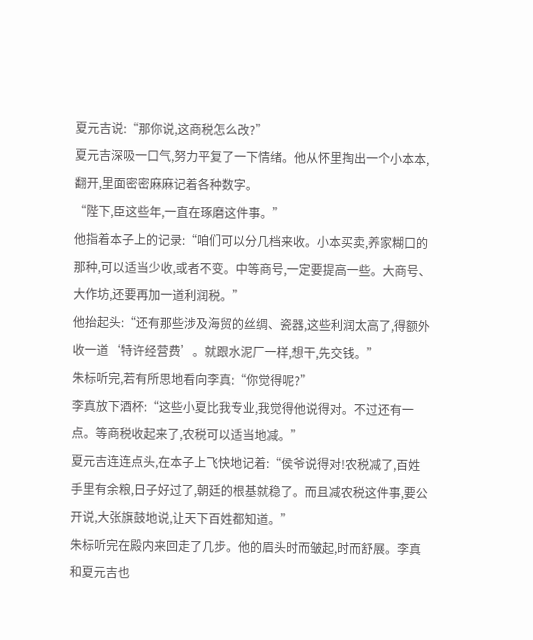夏元吉说:“那你说,这商税怎么改?”
夏元吉深吸一口气,努力平复了一下情绪。他从怀里掏出一个小本本,翻开,里面密密麻麻记着各种数字。
“陛下,臣这些年,一直在琢磨这件事。”
他指着本子上的记录:“咱们可以分几档来收。小本买卖,养家糊口的那种,可以适当少收,或者不变。中等商号,一定要提高一些。大商号、大作坊,还要再加一道利润税。”
他抬起头:“还有那些涉及海贸的丝绸、瓷器,这些利润太高了,得额外收一道‘特许经营费’。就跟水泥厂一样,想干,先交钱。”
朱标听完,若有所思地看向李真:“你觉得呢?”
李真放下酒杯:“这些小夏比我专业,我觉得他说得对。不过还有一点。等商税收起来了,农税可以适当地减。”
夏元吉连连点头,在本子上飞快地记着:“侯爷说得对!农税减了,百姓手里有余粮,日子好过了,朝廷的根基就稳了。而且减农税这件事,要公开说,大张旗鼓地说,让天下百姓都知道。”
朱标听完在殿内来回走了几步。他的眉头时而皱起,时而舒展。李真和夏元吉也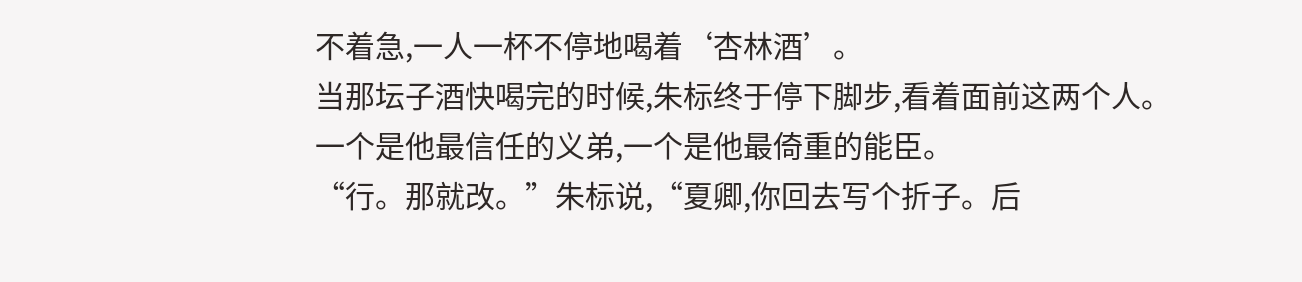不着急,一人一杯不停地喝着‘杏林酒’。
当那坛子酒快喝完的时候,朱标终于停下脚步,看着面前这两个人。
一个是他最信任的义弟,一个是他最倚重的能臣。
“行。那就改。”朱标说,“夏卿,你回去写个折子。后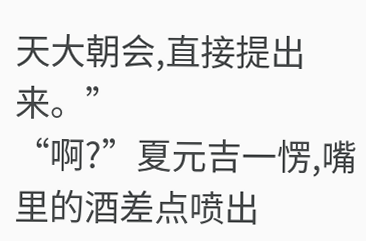天大朝会,直接提出来。”
“啊?”夏元吉一愣,嘴里的酒差点喷出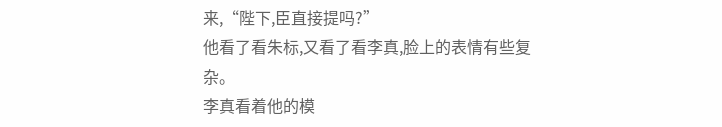来,“陛下,臣直接提吗?”
他看了看朱标,又看了看李真,脸上的表情有些复杂。
李真看着他的模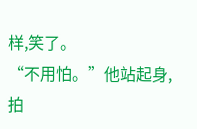样,笑了。
“不用怕。”他站起身,拍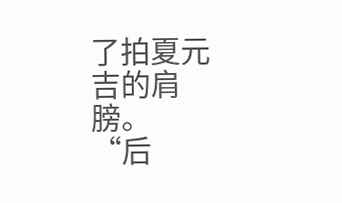了拍夏元吉的肩膀。
“后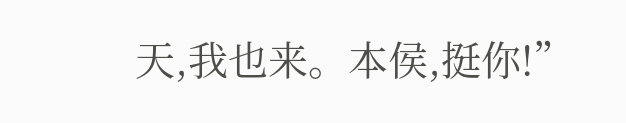天,我也来。本侯,挺你!”